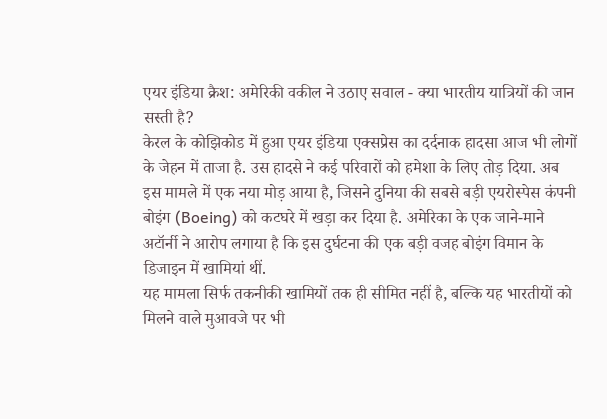एयर इंडिया क्रैश: अमेरिकी वकील ने उठाए सवाल - क्या भारतीय यात्रियों की जान सस्ती है?
केरल के कोझिकोड में हुआ एयर इंडिया एक्सप्रेस का दर्दनाक हादसा आज भी लोगों के जेहन में ताजा है. उस हादसे ने कई परिवारों को हमेशा के लिए तोड़ दिया. अब इस मामले में एक नया मोड़ आया है, जिसने दुनिया की सबसे बड़ी एयरोस्पेस कंपनी बोइंग (Boeing) को कटघरे में खड़ा कर दिया है. अमेरिका के एक जाने-माने अटॉर्नी ने आरोप लगाया है कि इस दुर्घटना की एक बड़ी वजह बोइंग विमान के डिजाइन में खामियां थीं.
यह मामला सिर्फ तकनीकी खामियों तक ही सीमित नहीं है, बल्कि यह भारतीयों को मिलने वाले मुआवजे पर भी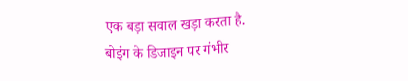एक बड़ा सवाल खड़ा करता है.
बोइंग के डिजाइन पर गंभीर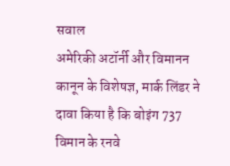सवाल
अमेरिकी अटॉर्नी और विमानन कानून के विशेषज्ञ, मार्क लिंडर ने दावा किया है कि बोइंग 737 विमान के रनवे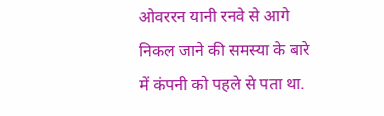ओवररन यानी रनवे से आगे निकल जाने की समस्या के बारे में कंपनी को पहले से पता था.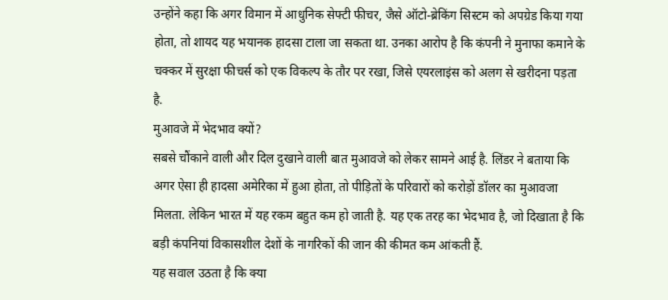उन्होंने कहा कि अगर विमान में आधुनिक सेफ्टी फीचर, जैसे ऑटो-ब्रेकिंग सिस्टम को अपग्रेड किया गया होता, तो शायद यह भयानक हादसा टाला जा सकता था. उनका आरोप है कि कंपनी ने मुनाफा कमाने के चक्कर में सुरक्षा फीचर्स को एक विकल्प के तौर पर रखा, जिसे एयरलाइंस को अलग से खरीदना पड़ता है.
मुआवजे में भेदभाव क्यों?
सबसे चौंकाने वाली और दिल दुखाने वाली बात मुआवजे को लेकर सामने आई है. लिंडर ने बताया कि अगर ऐसा ही हादसा अमेरिका में हुआ होता, तो पीड़ितों के परिवारों को करोड़ों डॉलर का मुआवजा मिलता. लेकिन भारत में यह रकम बहुत कम हो जाती है. यह एक तरह का भेदभाव है, जो दिखाता है कि बड़ी कंपनियां विकासशील देशों के नागरिकों की जान की कीमत कम आंकती हैं.
यह सवाल उठता है कि क्या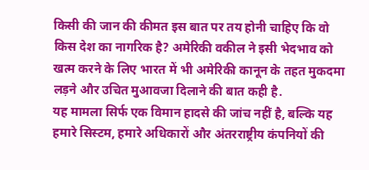किसी की जान की कीमत इस बात पर तय होनी चाहिए कि वो किस देश का नागरिक है? अमेरिकी वकील ने इसी भेदभाव को खत्म करने के लिए भारत में भी अमेरिकी कानून के तहत मुकदमा लड़ने और उचित मुआवजा दिलाने की बात कही है.
यह मामला सिर्फ एक विमान हादसे की जांच नहीं है, बल्कि यह हमारे सिस्टम, हमारे अधिकारों और अंतरराष्ट्रीय कंपनियों की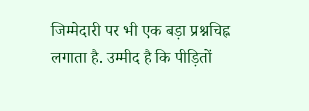जिम्मेदारी पर भी एक बड़ा प्रश्नचिह्न लगाता है. उम्मीद है कि पीड़ितों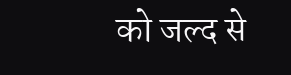को जल्द से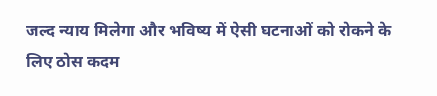जल्द न्याय मिलेगा और भविष्य में ऐसी घटनाओं को रोकने के लिए ठोस कदम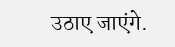उठाए जाएंगे.